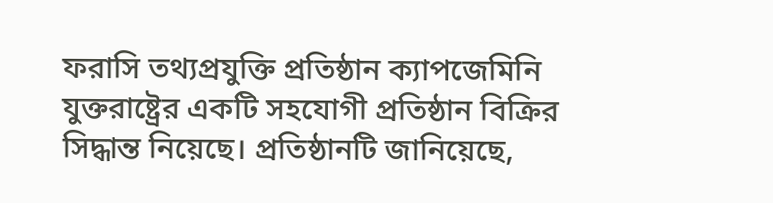ফরাসি তথ্যপ্রযুক্তি প্রতিষ্ঠান ক্যাপজেমিনি যুক্তরাষ্ট্রের একটি সহযোগী প্রতিষ্ঠান বিক্রির সিদ্ধান্ত নিয়েছে। প্রতিষ্ঠানটি জানিয়েছে,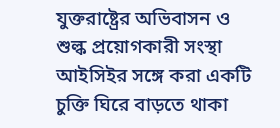যুক্তরাষ্ট্রের অভিবাসন ও শুল্ক প্রয়োগকারী সংস্থা আইসিইর সঙ্গে করা একটি চুক্তি ঘিরে বাড়তে থাকা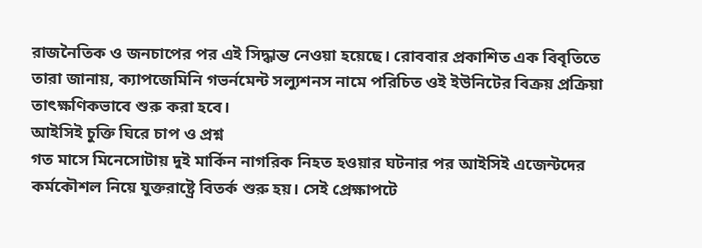রাজনৈতিক ও জনচাপের পর এই সিদ্ধান্ত নেওয়া হয়েছে। রোববার প্রকাশিত এক বিবৃতিতে তারা জানায়, ক্যাপজেমিনি গভর্নমেন্ট সল্যুশনস নামে পরিচিত ওই ইউনিটের বিক্রয় প্রক্রিয়া তাৎক্ষণিকভাবে শুরু করা হবে।
আইসিই চুক্তি ঘিরে চাপ ও প্রশ্ন
গত মাসে মিনেসোটায় দুই মার্কিন নাগরিক নিহত হওয়ার ঘটনার পর আইসিই এজেন্টদের কর্মকৌশল নিয়ে যুক্তরাষ্ট্রে বিতর্ক শুরু হয়। সেই প্রেক্ষাপটে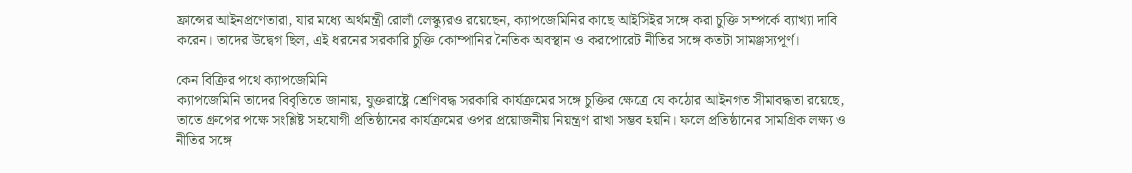ফ্রান্সের আইনপ্রণেতারা, যার মধ্যে অর্থমন্ত্রী রোলাঁ লেস্ক্যুরও রয়েছেন, ক্যাপজেমিনির কাছে আইসিইর সঙ্গে করা চুক্তি সম্পর্কে ব্যাখ্যা দাবি করেন। তাদের উদ্বেগ ছিল, এই ধরনের সরকারি চুক্তি কোম্পানির নৈতিক অবস্থান ও করপোরেট নীতির সঙ্গে কতটা সামঞ্জস্যপূর্ণ।

কেন বিক্রির পথে ক্যাপজেমিনি
ক্যাপজেমিনি তাদের বিবৃতিতে জানায়, যুক্তরাষ্ট্রে শ্রেণিবদ্ধ সরকারি কার্যক্রমের সঙ্গে চুক্তির ক্ষেত্রে যে কঠোর আইনগত সীমাবদ্ধতা রয়েছে, তাতে গ্রুপের পক্ষে সংশ্লিষ্ট সহযোগী প্রতিষ্ঠানের কার্যক্রমের ওপর প্রয়োজনীয় নিয়ন্ত্রণ রাখা সম্ভব হয়নি। ফলে প্রতিষ্ঠানের সামগ্রিক লক্ষ্য ও নীতির সঙ্গে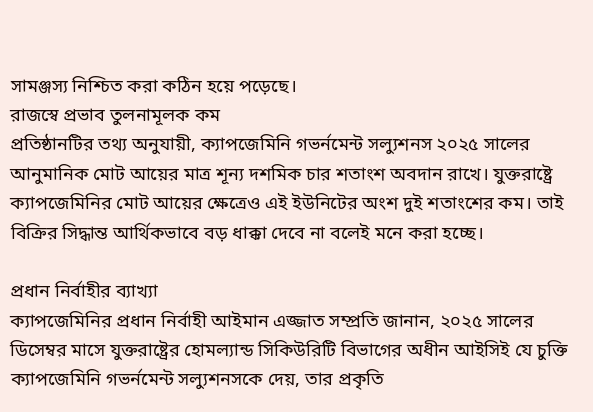সামঞ্জস্য নিশ্চিত করা কঠিন হয়ে পড়েছে।
রাজস্বে প্রভাব তুলনামূলক কম
প্রতিষ্ঠানটির তথ্য অনুযায়ী, ক্যাপজেমিনি গভর্নমেন্ট সল্যুশনস ২০২৫ সালের আনুমানিক মোট আয়ের মাত্র শূন্য দশমিক চার শতাংশ অবদান রাখে। যুক্তরাষ্ট্রে ক্যাপজেমিনির মোট আয়ের ক্ষেত্রেও এই ইউনিটের অংশ দুই শতাংশের কম। তাই বিক্রির সিদ্ধান্ত আর্থিকভাবে বড় ধাক্কা দেবে না বলেই মনে করা হচ্ছে।

প্রধান নির্বাহীর ব্যাখ্যা
ক্যাপজেমিনির প্রধান নির্বাহী আইমান এজ্জাত সম্প্রতি জানান, ২০২৫ সালের ডিসেম্বর মাসে যুক্তরাষ্ট্রের হোমল্যান্ড সিকিউরিটি বিভাগের অধীন আইসিই যে চুক্তি ক্যাপজেমিনি গভর্নমেন্ট সল্যুশনসকে দেয়, তার প্রকৃতি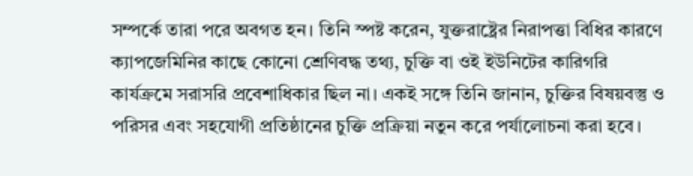সম্পর্কে তারা পরে অবগত হন। তিনি স্পষ্ট করেন, যুক্তরাষ্ট্রের নিরাপত্তা বিধির কারণে ক্যাপজেমিনির কাছে কোনো শ্রেণিবদ্ধ তথ্য, চুক্তি বা ওই ইউনিটের কারিগরি কার্যক্রমে সরাসরি প্রবেশাধিকার ছিল না। একই সঙ্গে তিনি জানান, চুক্তির বিষয়বস্তু ও পরিসর এবং সহযোগী প্রতিষ্ঠানের চুক্তি প্রক্রিয়া নতুন করে পর্যালোচনা করা হবে।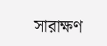সারাক্ষণ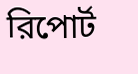রিপোর্ট